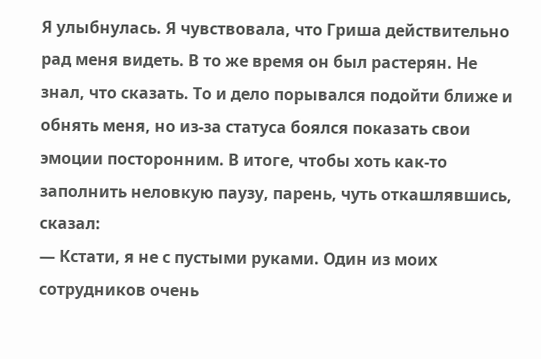Я улыбнулась. Я чувствовала, что Гриша действительно рад меня видеть. В то же время он был растерян. Не знал, что сказать. То и дело порывался подойти ближе и обнять меня, но из-за статуса боялся показать свои эмоции посторонним. В итоге, чтобы хоть как-то заполнить неловкую паузу, парень, чуть откашлявшись, сказал:
— Кстати, я не с пустыми руками. Один из моих сотрудников очень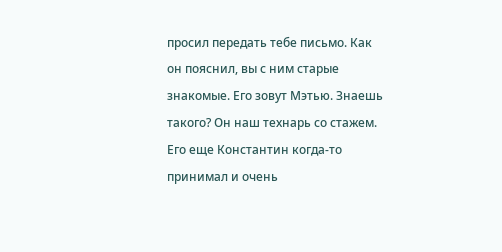просил передать тебе письмо. Как он пояснил, вы с ним старые знакомые. Его зовут Мэтью. Знаешь такого? Он наш технарь со стажем. Его еще Константин когда-то принимал и очень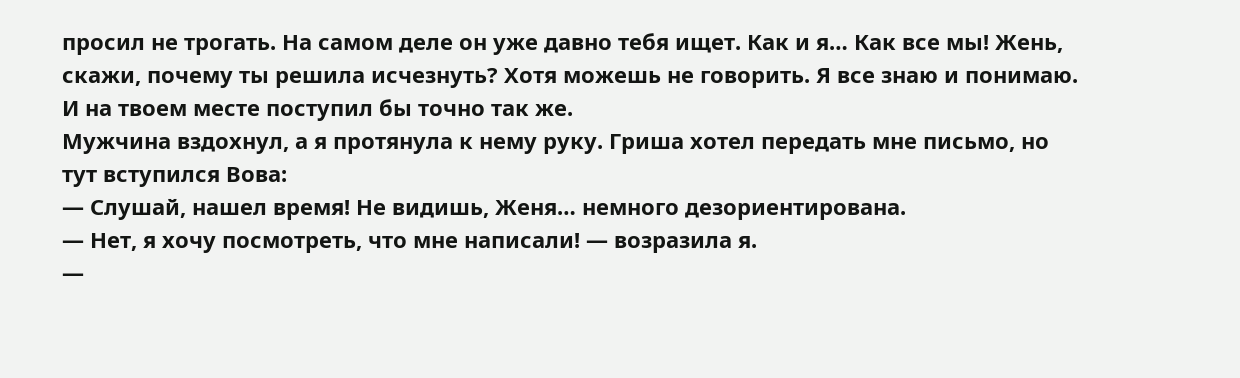просил не трогать. На самом деле он уже давно тебя ищет. Как и я… Как все мы! Жень, скажи, почему ты решила исчезнуть? Хотя можешь не говорить. Я все знаю и понимаю. И на твоем месте поступил бы точно так же.
Мужчина вздохнул, а я протянула к нему руку. Гриша хотел передать мне письмо, но тут вступился Вова:
— Слушай, нашел время! Не видишь, Женя… немного дезориентирована.
— Нет, я хочу посмотреть, что мне написали! — возразила я.
—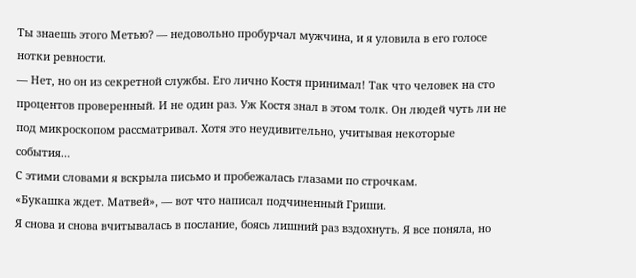Ты знаешь этого Метью? — недовольно пробурчал мужчина, и я уловила в его голосе нотки ревности.
— Нет, но он из секретной службы. Его лично Костя принимал! Так что человек на сто процентов проверенный. И не один раз. Уж Костя знал в этом толк. Он людей чуть ли не под микроскопом рассматривал. Хотя это неудивительно, учитывая некоторые события…
С этими словами я вскрыла письмо и пробежалась глазами по строчкам.
«Букашка ждет. Матвей», — вот что написал подчиненный Гриши.
Я снова и снова вчитывалась в послание, боясь лишний раз вздохнуть. Я все поняла, но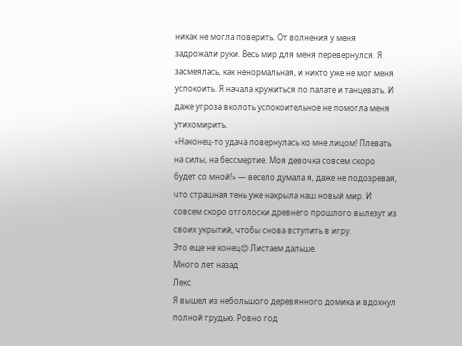никак не могла поверить. От волнения у меня задрожали руки. Весь мир для меня перевернулся. Я засмеялась, как ненормальная, и никто уже не мог меня успокоить. Я начала кружиться по палате и танцевать. И даже угроза вколоть успокоительное не помогла меня утихомирить.
«Наконец-то удача повернулась ко мне лицом! Плевать на силы, на бессмертие. Моя девочка совсем скоро будет со мной!» — весело думала я, даже не подозревая, что страшная тень уже накрыла наш новый мир. И совсем скоро отголоски древнего прошлого вылезут из своих укрытий, чтобы снова вступить в игру.
Это еще не конец😊 Листаем дальше.
Много лет назад
Лекс
Я вышел из небольшого деревянного домика и вдохнул полной грудью. Ровно год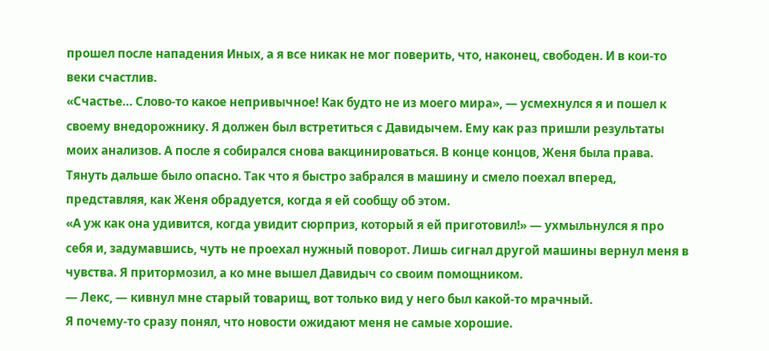прошел после нападения Иных, а я все никак не мог поверить, что, наконец, свободен. И в кои-то веки счастлив.
«Счастье… Слово-то какое непривычное! Как будто не из моего мира», — усмехнулся я и пошел к своему внедорожнику. Я должен был встретиться с Давидычем. Ему как раз пришли результаты моих анализов. А после я собирался снова вакцинироваться. В конце концов, Женя была права. Тянуть дальше было опасно. Так что я быстро забрался в машину и смело поехал вперед, представляя, как Женя обрадуется, когда я ей сообщу об этом.
«А уж как она удивится, когда увидит сюрприз, который я ей приготовил!» — ухмыльнулся я про себя и, задумавшись, чуть не проехал нужный поворот. Лишь сигнал другой машины вернул меня в чувства. Я притормозил, а ко мне вышел Давидыч со своим помощником.
— Лекс, — кивнул мне старый товарищ, вот только вид у него был какой-то мрачный.
Я почему-то сразу понял, что новости ожидают меня не самые хорошие.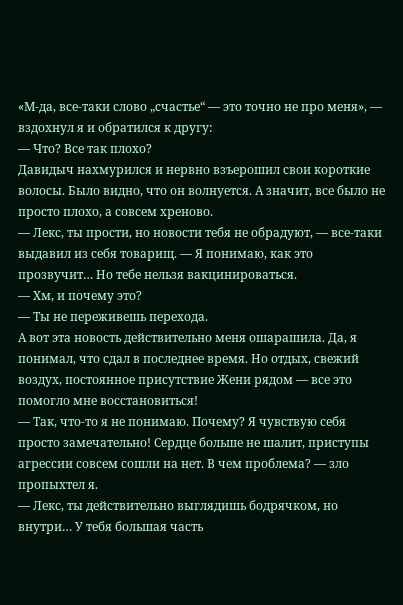«М-да, все-таки слово „счастье“ — это точно не про меня», — вздохнул я и обратился к другу:
— Что? Все так плохо?
Давидыч нахмурился и нервно взъерошил свои короткие волосы. Было видно, что он волнуется. А значит, все было не просто плохо, а совсем хреново.
— Лекс, ты прости, но новости тебя не обрадуют, — все-таки выдавил из себя товарищ. — Я понимаю, как это прозвучит… Но тебе нельзя вакцинироваться.
— Хм, и почему это?
— Ты не переживешь перехода.
А вот эта новость действительно меня ошарашила. Да, я понимал, что сдал в последнее время. Но отдых, свежий воздух, постоянное присутствие Жени рядом — все это помогло мне восстановиться!
— Так, что-то я не понимаю. Почему? Я чувствую себя просто замечательно! Сердце больше не шалит, приступы агрессии совсем сошли на нет. В чем проблема? — зло пропыхтел я.
— Лекс, ты действительно выглядишь бодрячком, но внутри… У тебя большая часть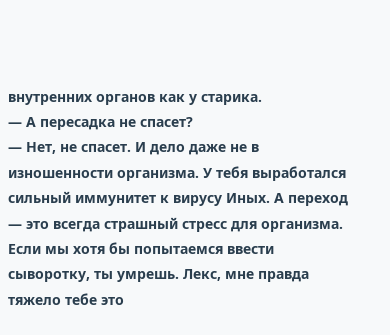внутренних органов как у старика.
— А пересадка не спасет?
— Нет, не спасет. И дело даже не в изношенности организма. У тебя выработался сильный иммунитет к вирусу Иных. А переход — это всегда страшный стресс для организма. Если мы хотя бы попытаемся ввести сыворотку, ты умрешь. Лекс, мне правда тяжело тебе это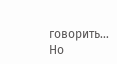говорить… Но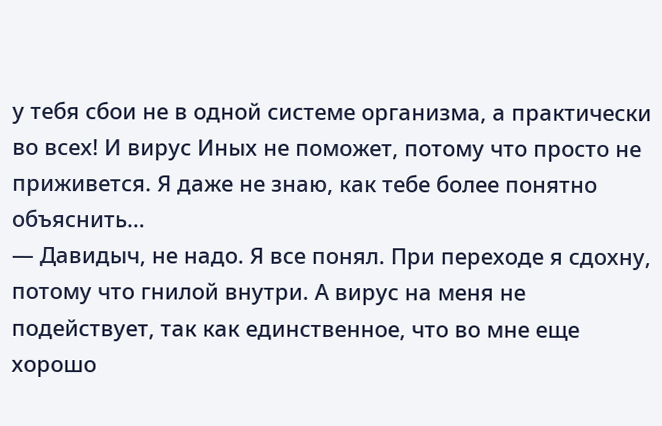у тебя сбои не в одной системе организма, а практически во всех! И вирус Иных не поможет, потому что просто не приживется. Я даже не знаю, как тебе более понятно объяснить…
— Давидыч, не надо. Я все понял. При переходе я сдохну, потому что гнилой внутри. А вирус на меня не подействует, так как единственное, что во мне еще хорошо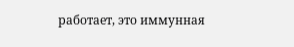работает, это иммунная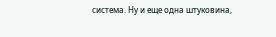система. Ну и еще одна штуковина,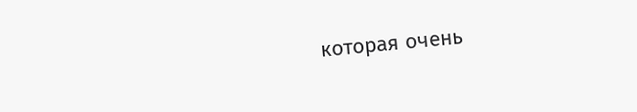которая очень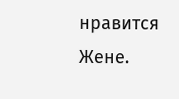нравится Жене.